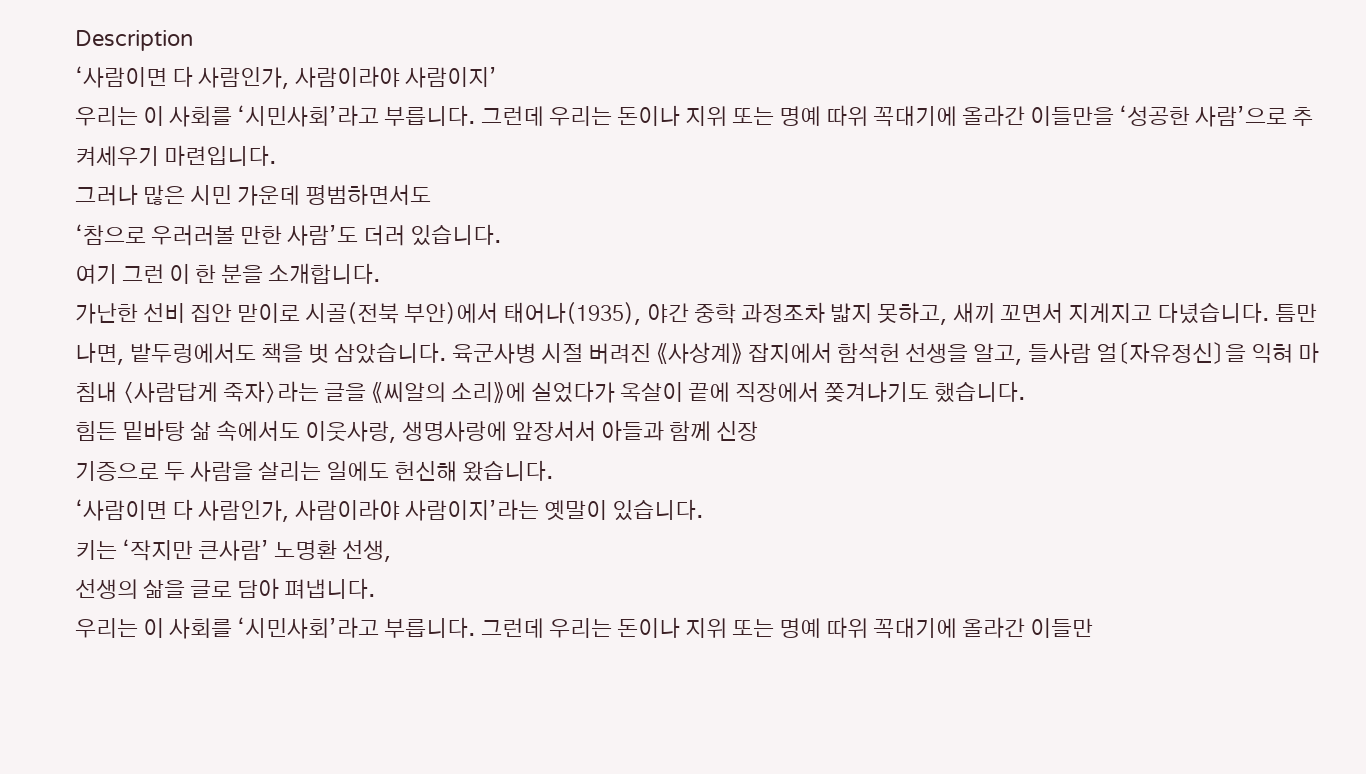Description
‘사람이면 다 사람인가, 사람이라야 사람이지’
우리는 이 사회를 ‘시민사회’라고 부릅니다. 그런데 우리는 돈이나 지위 또는 명예 따위 꼭대기에 올라간 이들만을 ‘성공한 사람’으로 추켜세우기 마련입니다.
그러나 많은 시민 가운데 평범하면서도
‘참으로 우러러볼 만한 사람’도 더러 있습니다.
여기 그런 이 한 분을 소개합니다.
가난한 선비 집안 맏이로 시골(전북 부안)에서 태어나(1935), 야간 중학 과정조차 밟지 못하고, 새끼 꼬면서 지게지고 다녔습니다. 틈만 나면, 밭두렁에서도 책을 벗 삼았습니다. 육군사병 시절 버려진 《사상계》 잡지에서 함석헌 선생을 알고, 들사람 얼〔자유정신〕을 익혀 마침내 〈사람답게 죽자〉라는 글을 《씨알의 소리》에 실었다가 옥살이 끝에 직장에서 쫒겨나기도 했습니다.
힘든 밑바탕 삶 속에서도 이웃사랑, 생명사랑에 앞장서서 아들과 함께 신장
기증으로 두 사람을 살리는 일에도 헌신해 왔습니다.
‘사람이면 다 사람인가, 사람이라야 사람이지’라는 옛말이 있습니다.
키는 ‘작지만 큰사람’ 노명환 선생,
선생의 삶을 글로 담아 펴냅니다.
우리는 이 사회를 ‘시민사회’라고 부릅니다. 그런데 우리는 돈이나 지위 또는 명예 따위 꼭대기에 올라간 이들만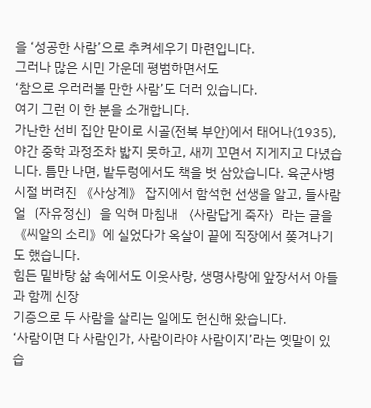을 ‘성공한 사람’으로 추켜세우기 마련입니다.
그러나 많은 시민 가운데 평범하면서도
‘참으로 우러러볼 만한 사람’도 더러 있습니다.
여기 그런 이 한 분을 소개합니다.
가난한 선비 집안 맏이로 시골(전북 부안)에서 태어나(1935), 야간 중학 과정조차 밟지 못하고, 새끼 꼬면서 지게지고 다녔습니다. 틈만 나면, 밭두렁에서도 책을 벗 삼았습니다. 육군사병 시절 버려진 《사상계》 잡지에서 함석헌 선생을 알고, 들사람 얼〔자유정신〕을 익혀 마침내 〈사람답게 죽자〉라는 글을 《씨알의 소리》에 실었다가 옥살이 끝에 직장에서 쫒겨나기도 했습니다.
힘든 밑바탕 삶 속에서도 이웃사랑, 생명사랑에 앞장서서 아들과 함께 신장
기증으로 두 사람을 살리는 일에도 헌신해 왔습니다.
‘사람이면 다 사람인가, 사람이라야 사람이지’라는 옛말이 있습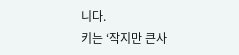니다.
키는 ‘작지만 큰사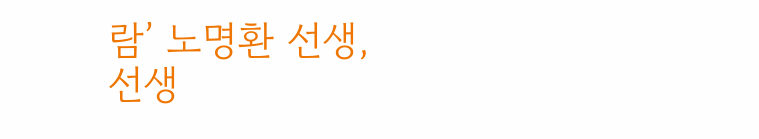람’ 노명환 선생,
선생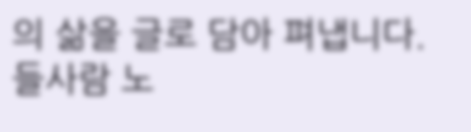의 삶을 글로 담아 펴냅니다.
들사람 노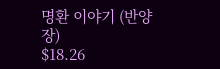명환 이야기 (반양장)
$18.26